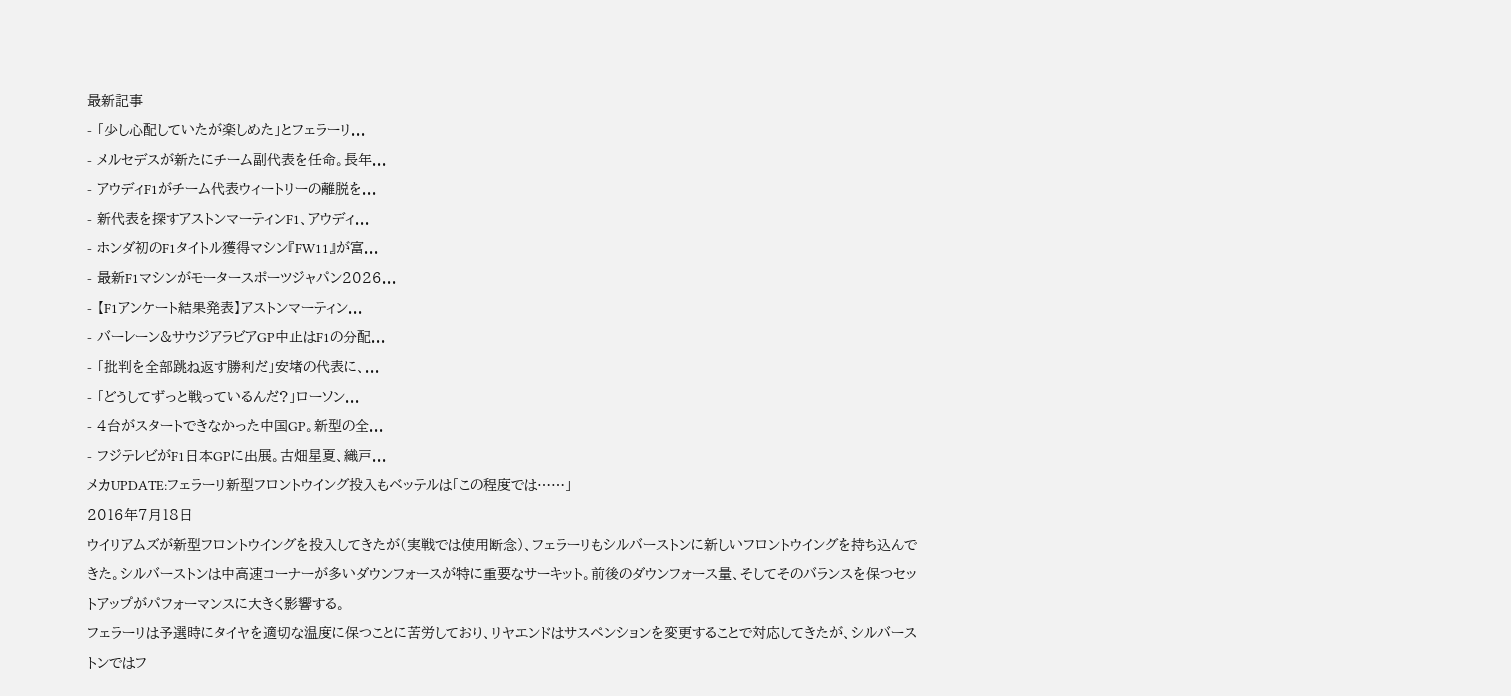最新記事
- 「少し心配していたが楽しめた」とフェラーリ...
- メルセデスが新たにチーム副代表を任命。長年...
- アウディF1がチーム代表ウィートリーの離脱を...
- 新代表を探すアストンマーティンF1、アウディ...
- ホンダ初のF1タイトル獲得マシン『FW11』が富...
- 最新F1マシンがモータースポーツジャパン2026...
- 【F1アンケート結果発表】アストンマーティン...
- バーレーン&サウジアラビアGP中止はF1の分配...
- 「批判を全部跳ね返す勝利だ」安堵の代表に、...
- 「どうしてずっと戦っているんだ?」ローソン...
- 4台がスタートできなかった中国GP。新型の全...
- フジテレビがF1日本GPに出展。古畑星夏、織戸...
メカUPDATE:フェラーリ新型フロントウイング投入もベッテルは「この程度では……」
2016年7月18日
ウイリアムズが新型フロントウイングを投入してきたが(実戦では使用断念)、フェラーリもシルバーストンに新しいフロントウイングを持ち込んできた。シルバーストンは中高速コーナーが多いダウンフォースが特に重要なサーキット。前後のダウンフォース量、そしてそのバランスを保つセットアップがパフォーマンスに大きく影響する。
フェラーリは予選時にタイヤを適切な温度に保つことに苦労しており、リヤエンドはサスペンションを変更することで対応してきたが、シルバーストンではフ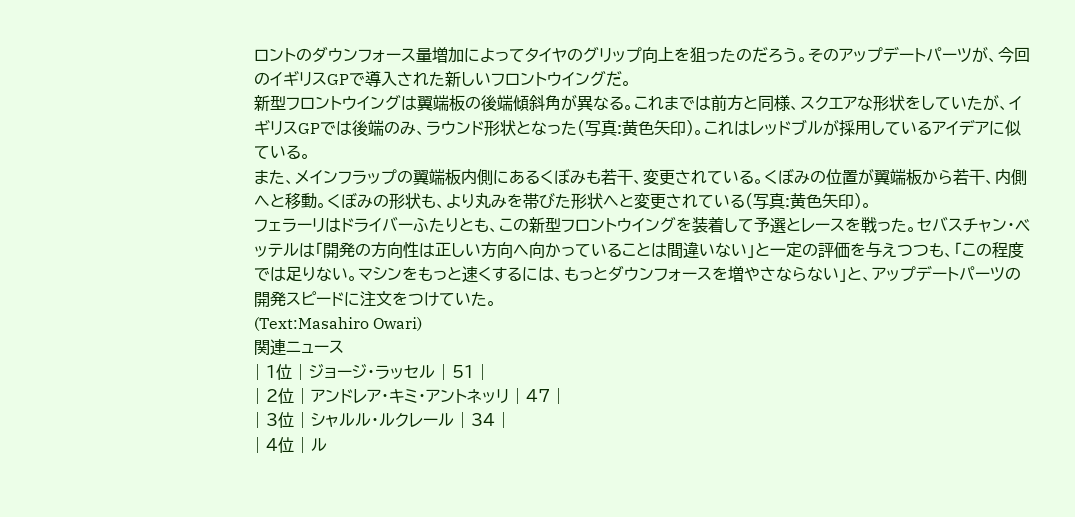ロントのダウンフォース量増加によってタイヤのグリップ向上を狙ったのだろう。そのアップデートパーツが、今回のイギリスGPで導入された新しいフロントウイングだ。
新型フロントウイングは翼端板の後端傾斜角が異なる。これまでは前方と同様、スクエアな形状をしていたが、イギリスGPでは後端のみ、ラウンド形状となった(写真:黄色矢印)。これはレッドブルが採用しているアイデアに似ている。
また、メインフラップの翼端板内側にあるくぼみも若干、変更されている。くぼみの位置が翼端板から若干、内側へと移動。くぼみの形状も、より丸みを帯びた形状へと変更されている(写真:黄色矢印)。
フェラーリはドライバーふたりとも、この新型フロントウイングを装着して予選とレースを戦った。セバスチャン・ベッテルは「開発の方向性は正しい方向へ向かっていることは間違いない」と一定の評価を与えつつも、「この程度では足りない。マシンをもっと速くするには、もっとダウンフォースを増やさならない」と、アップデートパーツの開発スピードに注文をつけていた。
(Text:Masahiro Owari)
関連ニュース
| 1位 | ジョージ・ラッセル | 51 |
| 2位 | アンドレア・キミ・アントネッリ | 47 |
| 3位 | シャルル・ルクレール | 34 |
| 4位 | ル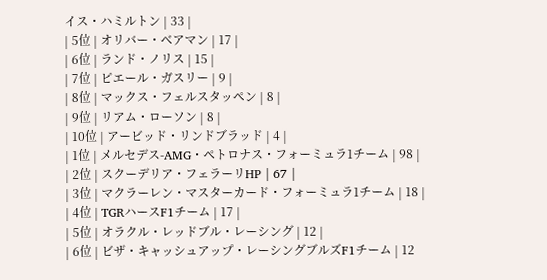イス・ハミルトン | 33 |
| 5位 | オリバー・ベアマン | 17 |
| 6位 | ランド・ノリス | 15 |
| 7位 | ピエール・ガスリー | 9 |
| 8位 | マックス・フェルスタッペン | 8 |
| 9位 | リアム・ローソン | 8 |
| 10位 | アービッド・リンドブラッド | 4 |
| 1位 | メルセデス-AMG・ペトロナス・フォーミュラ1チーム | 98 |
| 2位 | スクーデリア・フェラーリHP | 67 |
| 3位 | マクラーレン・マスターカード・フォーミュラ1チーム | 18 |
| 4位 | TGRハースF1チーム | 17 |
| 5位 | オラクル・レッドブル・レーシング | 12 |
| 6位 | ビザ・キャッシュアップ・レーシングブルズF1チーム | 12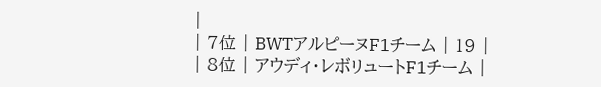|
| 7位 | BWTアルピーヌF1チーム | 19 |
| 8位 | アウディ・レボリュートF1チーム |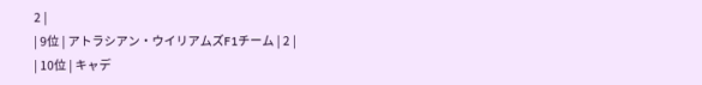2 |
| 9位 | アトラシアン・ウイリアムズF1チーム | 2 |
| 10位 | キャデ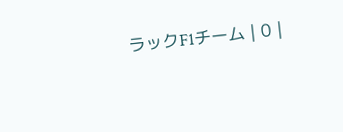ラックF1チーム | 0 |